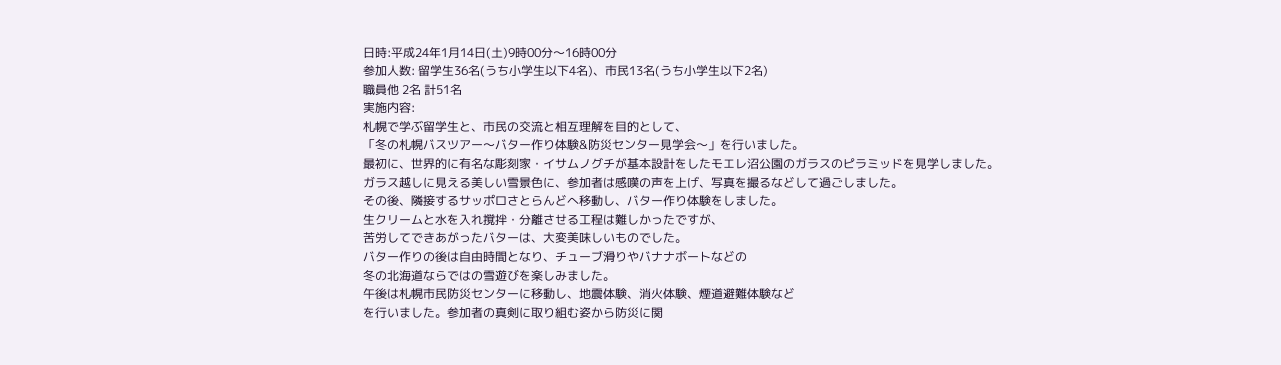日時:平成24年1月14日(土)9時00分〜16時00分
参加人数: 留学生36名(うち小学生以下4名)、市民13名(うち小学生以下2名)
職員他 2名 計51名
実施内容:
札幌で学ぶ留学生と、市民の交流と相互理解を目的として、
「冬の札幌バスツアー〜バター作り体験&防災センター見学会〜」を行いました。
最初に、世界的に有名な彫刻家・イサムノグチが基本設計をしたモエレ沼公園のガラスのピラミッドを見学しました。
ガラス越しに見える美しい雪景色に、参加者は感嘆の声を上げ、写真を撮るなどして過ごしました。
その後、隣接するサッポロさとらんどへ移動し、バター作り体験をしました。
生クリームと水を入れ撹拌・分離させる工程は難しかったですが、
苦労してできあがったバターは、大変美味しいものでした。
バター作りの後は自由時間となり、チューブ滑りやバナナボートなどの
冬の北海道ならではの雪遊びを楽しみました。
午後は札幌市民防災センターに移動し、地震体験、消火体験、煙道避難体験など
を行いました。参加者の真剣に取り組む姿から防災に関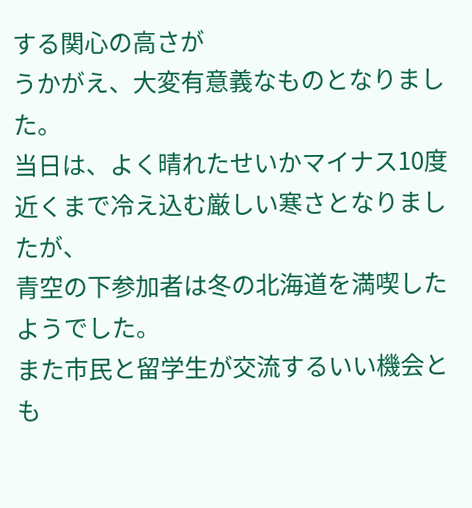する関心の高さが
うかがえ、大変有意義なものとなりました。
当日は、よく晴れたせいかマイナス10度近くまで冷え込む厳しい寒さとなりましたが、
青空の下参加者は冬の北海道を満喫したようでした。
また市民と留学生が交流するいい機会とも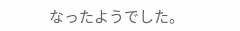なったようでした。